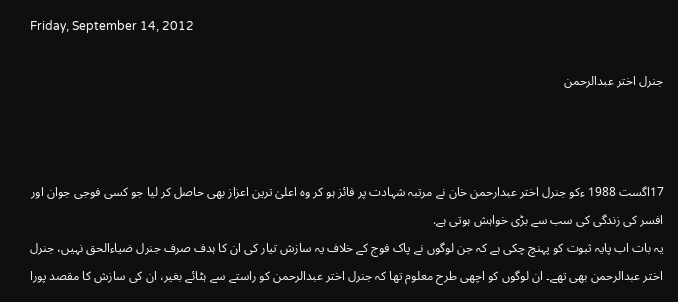Friday, September 14, 2012

جنرل اختر عبدالرحمن



17اگست 1988 ءکو جنرل اختر عبدارحمن خان نے مرتبہ شہادت پر فائز ہو کر وہ اعلیٰ ترین اعزاز بھی حاصل کر لیا جو کسی فوجی جوان اور افسر کی زندگی کی سب سے بڑی خواہش ہوتی ہے.
یہ بات اب پایہ ثبوت کو پہنچ چکی ہے کہ جن لوگوں نے پاک فوج کے خلاف یہ سازش تیار کی ان کا ہدف صرف جنرل ضیاءالحق نہیں، جنرل اختر عبدالرحمن بھی تھے۔ ان لوگوں کو اچھی طرح معلوم تھا کہ جنرل اختر عبدالرحمن کو راستے سے ہٹائے بغیر، ان کی سازش کا مقصد پورا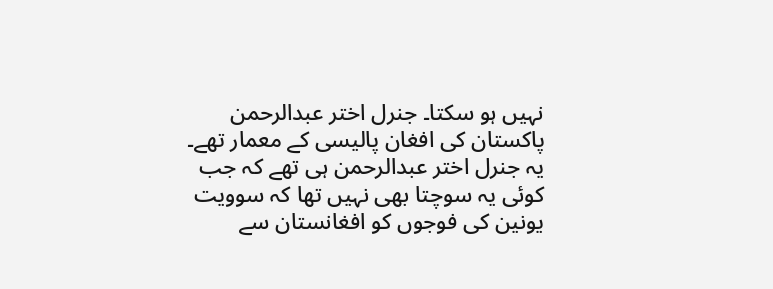نہیں ہو سکتا۔ جنرل اختر عبدالرحمن پاکستان کی افغان پالیسی کے معمار تھے۔ یہ جنرل اختر عبدالرحمن ہی تھے کہ جب کوئی یہ سوچتا بھی نہیں تھا کہ سوویت یونین کی فوجوں کو افغانستان سے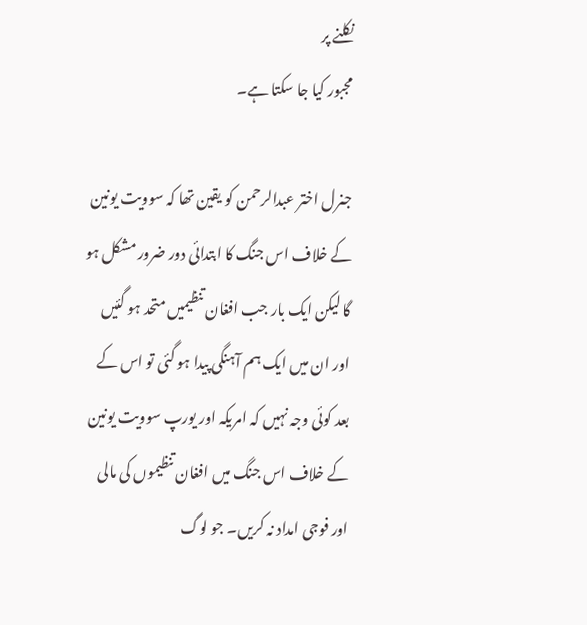نکلنے پر
مجبور کیا جا سکتا ہے۔

جنرل اختر عبدالرحمن کو یقین تھا کہ سوویت یونین کے خلاف اس جنگ کا ابتدائی دور ضرور مشکل ہو گا لیکن ایک بار جب افغان تنظیمیں متحد ہو گئیں اور ان میں ایک ہم آہنگی پیدا ہو گئی تو اس کے بعد کوئی وجہ نہیں کہ امریکہ اور یورپ سوویت یونین کے خلاف اس جنگ میں افغان تنظیموں کی مالی اور فوجی امداد نہ کریں۔ جو لوگ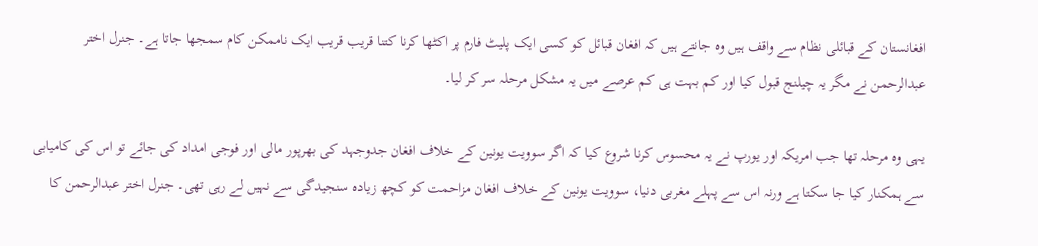افغانستان کے قبائلی نظام سے واقف ہیں وہ جانتے ہیں کہ افغان قبائل کو کسی ایک پلیٹ فارم پر اکٹھا کرنا کتنا قریب قریب ایک ناممکن کام سمجھا جاتا ہے۔ جنرل اختر عبدالرحمن نے مگر یہ چیلنج قبول کیا اور کم بہت ہی کم عرصے میں یہ مشکل مرحلہ سر کر لیا۔

یہی وہ مرحلہ تھا جب امریکہ اور یورپ نے یہ محسوس کرنا شروع کیا کہ اگر سوویت یونین کے خلاف افغان جدوجہد کی بھرپور مالی اور فوجی امداد کی جائے تو اس کی کامیابی سے ہمکنار کیا جا سکتا ہے ورنہ اس سے پہلے مغربی دنیا، سوویت یونین کے خلاف افغان مزاحمت کو کچھ زیادہ سنجیدگی سے نہیں لے رہی تھی۔ جنرل اختر عبدالرحمن کا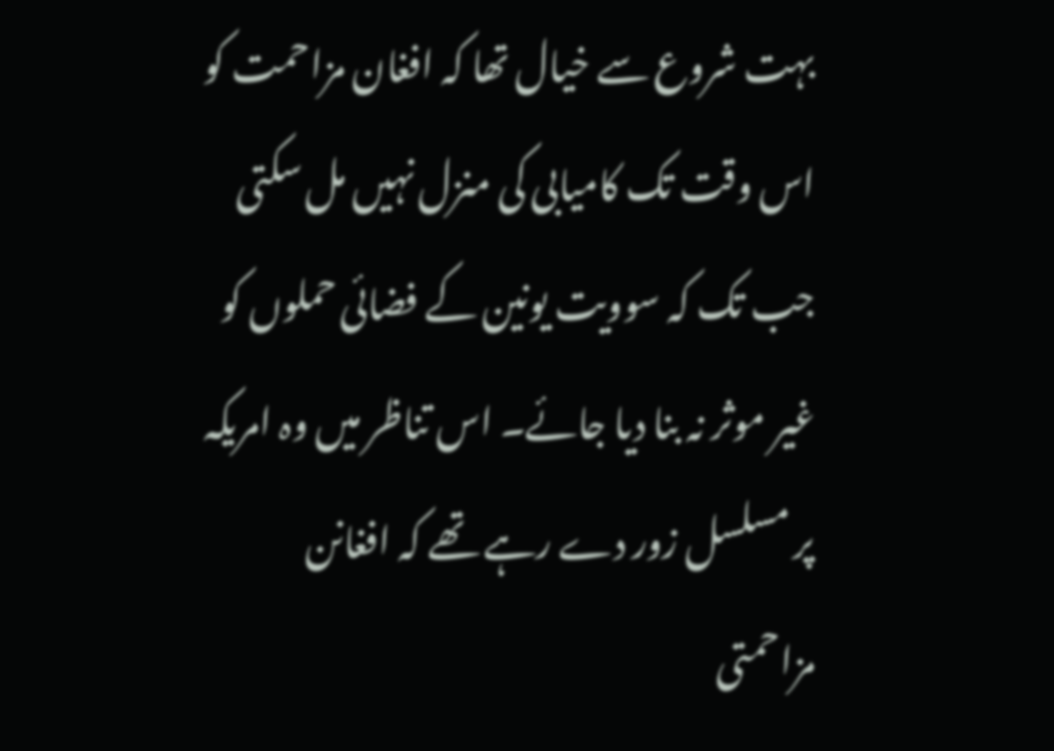بہت شروع سے خیال تھا کہ افغان مزاحمت کو اس وقت تک کامیابی کی منزل نہیں مل سکتی جب تک کہ سوویت یونین کے فضائی حملوں کو غیر موثر نہ بنا دیا جائے۔ اس تناظر میں وہ امریکہ پر مسلسل زور دے رہے تھے کہ افغانن مزاحمتی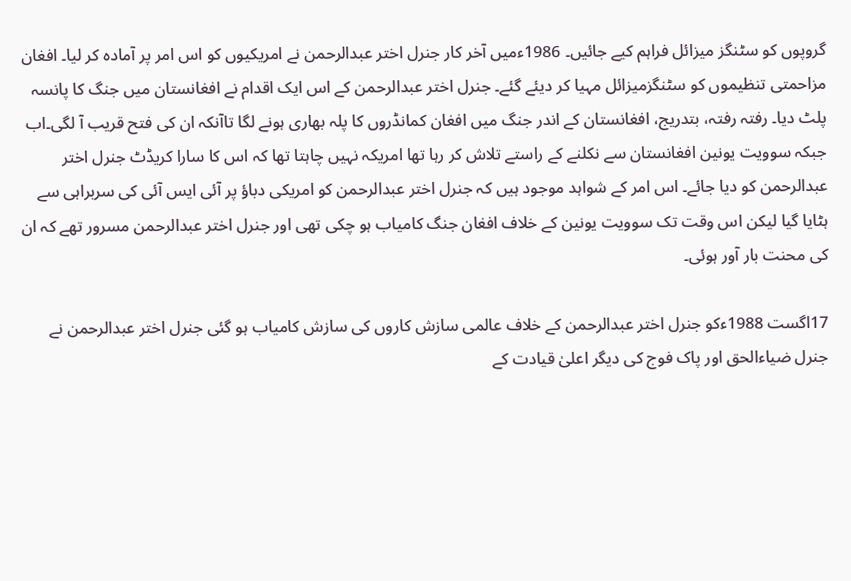گروپوں کو سٹنگز میزائل فراہم کیے جائیں۔ 1986ءمیں آخر کار جنرل اختر عبدالرحمن نے امریکیوں کو اس امر پر آمادہ کر لیا۔ افغان مزاحمتی تنظیموں کو سٹنگزمیزائل مہیا کر دیئے گئے۔ جنرل اختر عبدالرحمن کے اس ایک اقدام نے افغانستان میں جنگ کا پانسہ پلٹ دیا۔ رفتہ رفتہ، بتدریج، افغانستان کے اندر جنگ میں افغان کمانڈروں کا پلہ بھاری ہونے لگا تاآنکہ ان کی فتح قریب آ لگی۔اب جبکہ سوویت یونین افغانستان سے نکلنے کے راستے تلاش کر رہا تھا امریکہ نہیں چاہتا تھا کہ اس کا سارا کریڈٹ جنرل اختر عبدالرحمن کو دیا جائے۔ اس امر کے شواہد موجود ہیں کہ جنرل اختر عبدالرحمن کو امریکی دباؤ پر آئی ایس آئی کی سربراہی سے ہٹایا گیا لیکن اس وقت تک سوویت یونین کے خلاف افغان جنگ کامیاب ہو چکی تھی اور جنرل اختر عبدالرحمن مسرور تھے کہ ان کی محنت بار آور ہوئی۔

17اگست 1988ءکو جنرل اختر عبدالرحمن کے خلاف عالمی سازش کاروں کی سازش کامیاب ہو گئی جنرل اختر عبدالرحمن نے جنرل ضیاءالحق اور پاک فوج کی دیگر اعلیٰ قیادت کے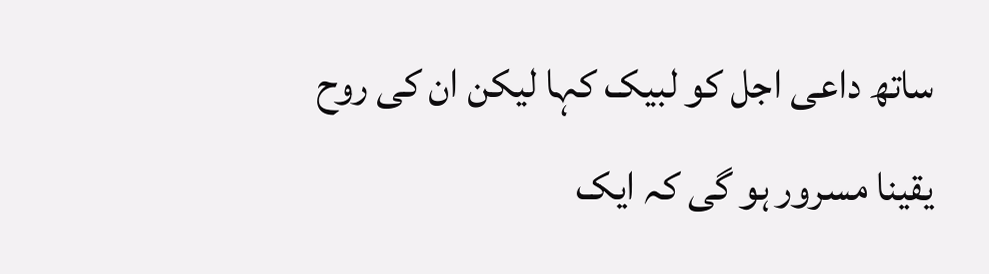ساتھ داعی اجل کو لبیک کہا لیکن ان کی روح یقینا مسرور ہو گی کہ ایک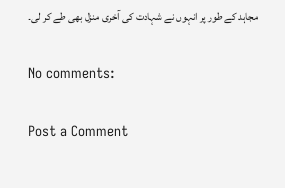مجاہد کے طور پر انہوں نے شہادت کی آخری منزل بھی طے کر لی۔

No comments:

Post a Comment